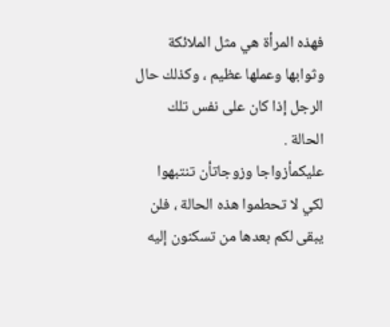فهذه المرأة هي مثل الملائكة وثوابها وعملها عظيم ، وكذلك حال الرجل إذا كان على نفس تلك الحالة .
عليكمأزواجا وزوجاتأن تنتبهوا لكي لا تحطموا هذه الحالة ، فلن يبقى لكم بعدها من تسكنون إليه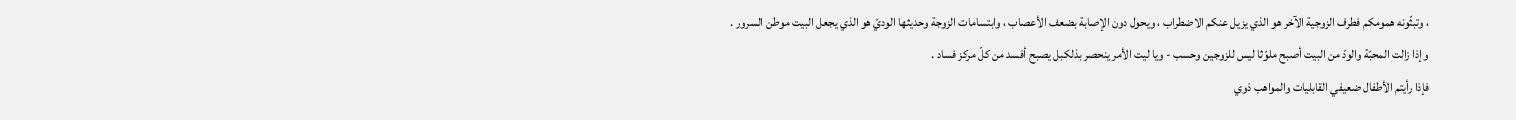، وتبثّونه همومكم فطرف الزوجية الآخر هو الذي يزيل عنكم الاضطراب ، ويحول دون الإصابة بضعف الأعصاب ، وابتسامات الزوجة وحديثها الوديّ هو الذي يجعل البيت موطن السرور .
وإذا زالت المحبّة والودّ من البيت أصبح ملوّثا ليس للزوجين وحسب - ويا ليت الأمر ينحصر بذلكبل يصبح أفسد من كلّ مركز فساد .
فإذا رأيتم الأطفال ضعيفي القابليات والمواهب ذوي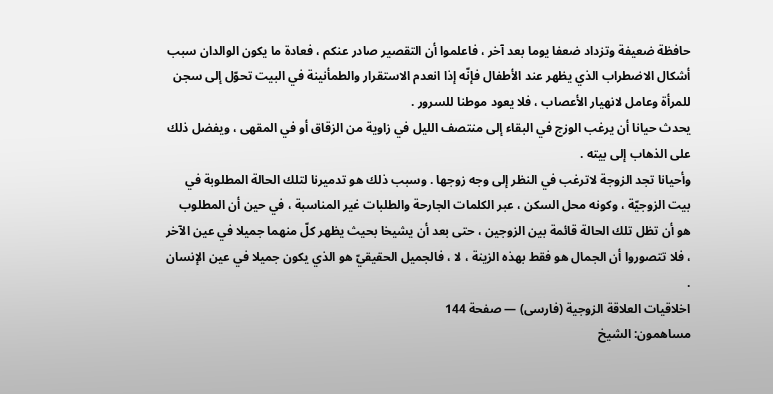حافظة ضعيفة وتزداد ضعفا يوما بعد آخر ، فاعلموا أن التقصير صادر عنكم ، فعادة ما يكون الوالدان سبب أشكال الاضطراب الذي يظهر عند الأطفال فإنّه إذا انعدم الاستقرار والطمأنينة في البيت تحوّل إلى سجن للمرأة وعامل لانهيار الأعصاب ، فلا يعود موطنا للسرور .
يحدث حيانا أن يرغب الوزج في البقاء إلى منتصف الليل في زاوية من الزقاق أو في المقهى ، ويفضل ذلك على الذهاب إلى بيته .
وأحيانا تجد الزوجة لاترغب في النظر إلى وجه زوجها . وسبب ذلك هو تدميرنا لتلك الحالة المطلوبة في بيت الزوجيّة ، وكونه محل السكن ، عبر الكلمات الجارحة والطلبات غير المناسبة ، في حين أن المطلوب هو أن تظل تلك الحالة قائمة بين الزوجين ، حتى بعد أن يشيخا بحيث يظهر كلّ منهما جميلا في عين الآخر ، فلا تتصوروا أن الجمال هو فقط بهذه الزينة ، لا ، فالجميل الحقيقيّ هو الذي يكون جميلا في عين الإنسان .
اخلاقيات العلاقة الزوجية (فارسى) — صفحة 144
مساهمون: الشيخ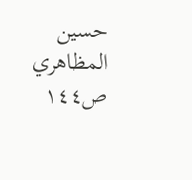حسين المظاهري
ص١٤٤